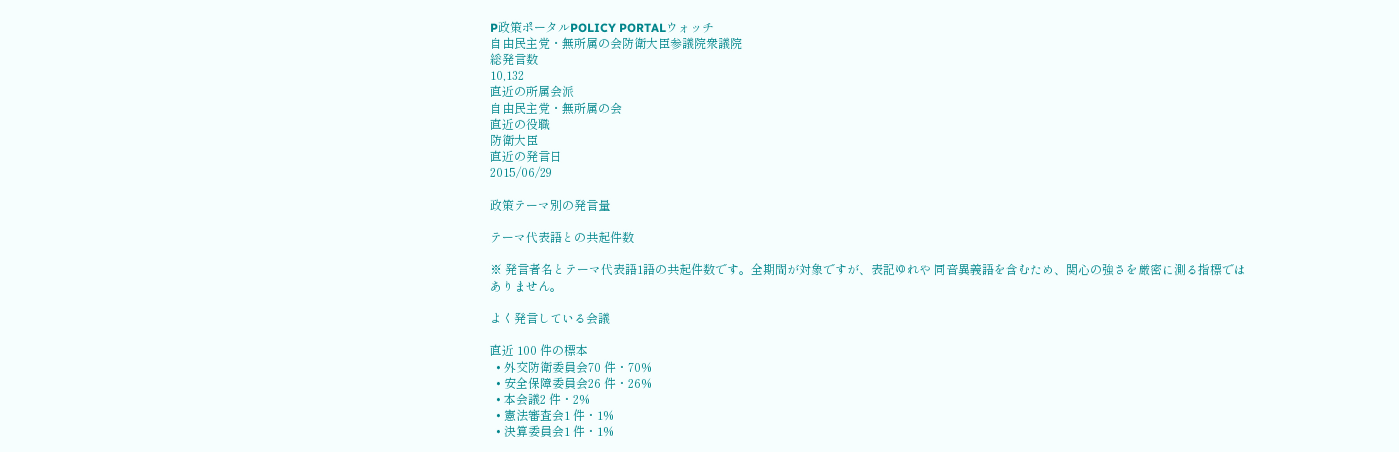P政策ポータルPOLICY PORTALウォッチ
自由民主党・無所属の会防衛大臣参議院衆議院
総発言数
10,132
直近の所属会派
自由民主党・無所属の会
直近の役職
防衛大臣
直近の発言日
2015/06/29

政策テーマ別の発言量

テーマ代表語との共起件数

※ 発言者名とテーマ代表語1語の共起件数です。全期間が対象ですが、表記ゆれや 同音異義語を含むため、関心の強さを厳密に測る指標ではありません。

よく発言している会議

直近 100 件の標本
  • 外交防衛委員会70 件・70%
  • 安全保障委員会26 件・26%
  • 本会議2 件・2%
  • 憲法審査会1 件・1%
  • 決算委員会1 件・1%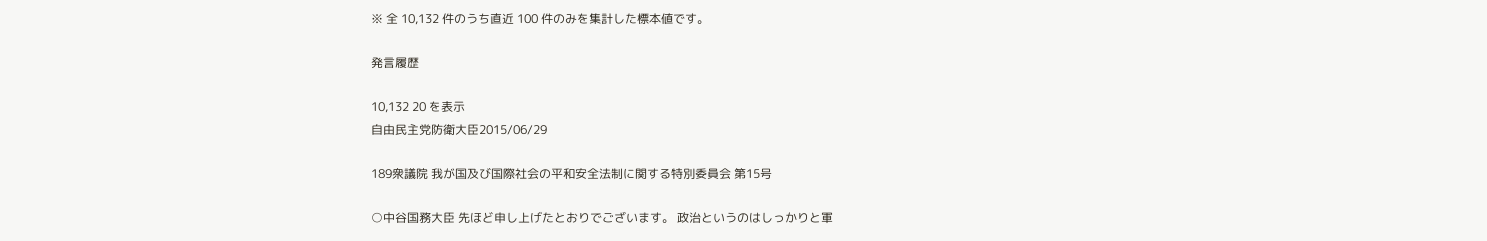※ 全 10,132 件のうち直近 100 件のみを集計した標本値です。

発言履歴

10,132 20 を表示
自由民主党防衛大臣2015/06/29

189衆議院 我が国及び国際社会の平和安全法制に関する特別委員会 第15号

○中谷国務大臣 先ほど申し上げたとおりでございます。 政治というのはしっかりと軍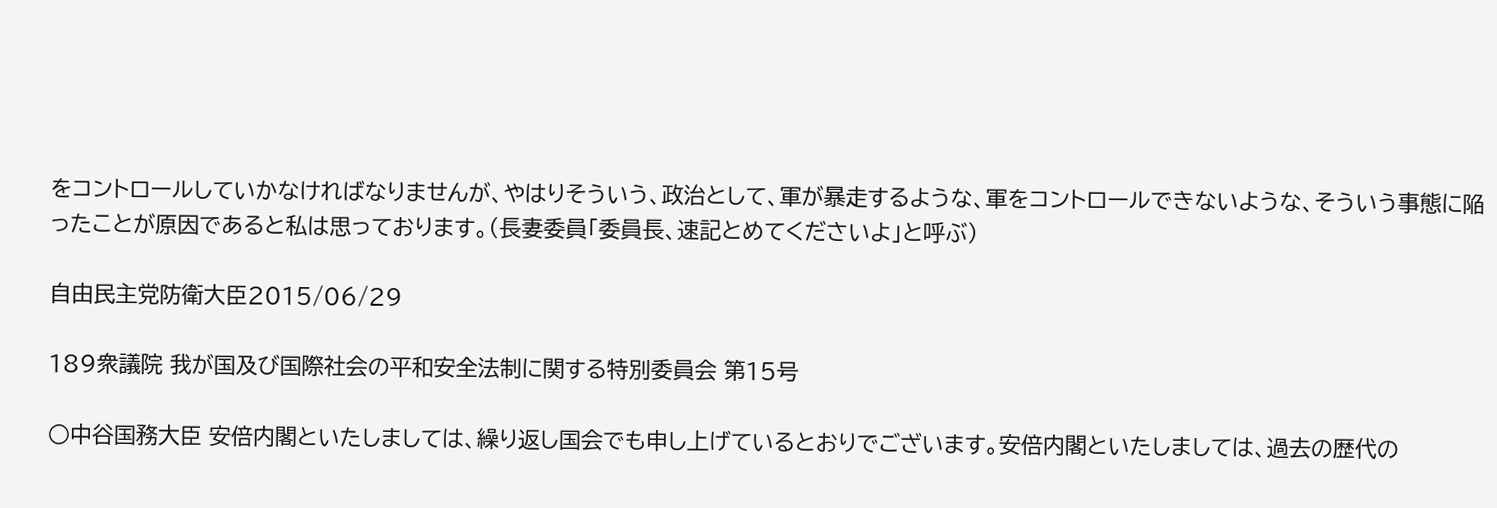をコントロールしていかなければなりませんが、やはりそういう、政治として、軍が暴走するような、軍をコントロールできないような、そういう事態に陥ったことが原因であると私は思っております。(長妻委員「委員長、速記とめてくださいよ」と呼ぶ)

自由民主党防衛大臣2015/06/29

189衆議院 我が国及び国際社会の平和安全法制に関する特別委員会 第15号

○中谷国務大臣 安倍内閣といたしましては、繰り返し国会でも申し上げているとおりでございます。安倍内閣といたしましては、過去の歴代の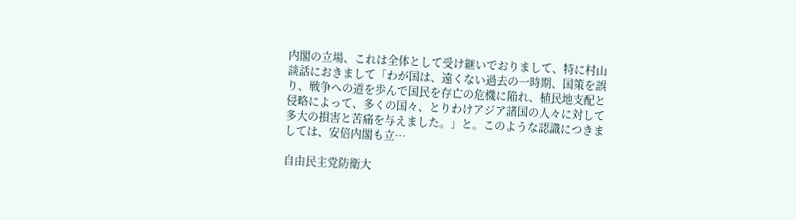内閣の立場、これは全体として受け継いでおりまして、特に村山談話におきまして「わが国は、遠くない過去の一時期、国策を誤り、戦争への道を歩んで国民を存亡の危機に陥れ、植民地支配と侵略によって、多くの国々、とりわけアジア諸国の人々に対して多大の損害と苦痛を与えました。」と。このような認識につきましては、安倍内閣も立…

自由民主党防衛大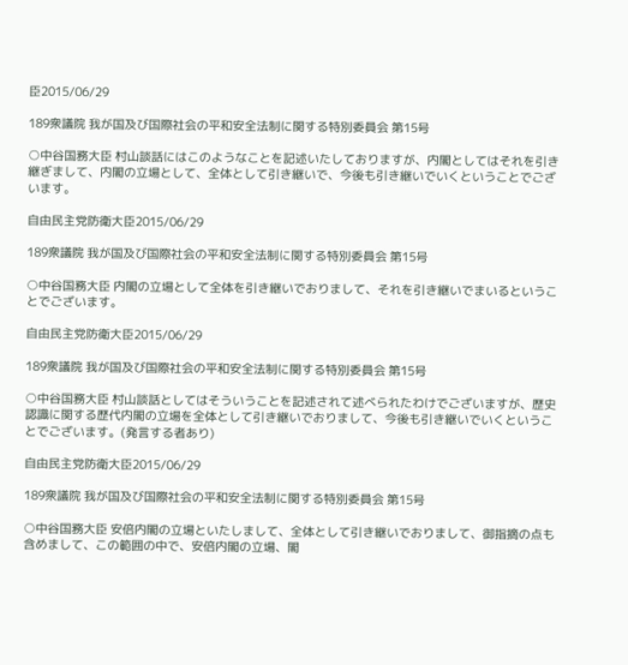臣2015/06/29

189衆議院 我が国及び国際社会の平和安全法制に関する特別委員会 第15号

○中谷国務大臣 村山談話にはこのようなことを記述いたしておりますが、内閣としてはそれを引き継ぎまして、内閣の立場として、全体として引き継いで、今後も引き継いでいくということでございます。

自由民主党防衛大臣2015/06/29

189衆議院 我が国及び国際社会の平和安全法制に関する特別委員会 第15号

○中谷国務大臣 内閣の立場として全体を引き継いでおりまして、それを引き継いでまいるということでございます。

自由民主党防衛大臣2015/06/29

189衆議院 我が国及び国際社会の平和安全法制に関する特別委員会 第15号

○中谷国務大臣 村山談話としてはそういうことを記述されて述べられたわけでございますが、歴史認識に関する歴代内閣の立場を全体として引き継いでおりまして、今後も引き継いでいくということでございます。(発言する者あり)

自由民主党防衛大臣2015/06/29

189衆議院 我が国及び国際社会の平和安全法制に関する特別委員会 第15号

○中谷国務大臣 安倍内閣の立場といたしまして、全体として引き継いでおりまして、御指摘の点も含めまして、この範囲の中で、安倍内閣の立場、閣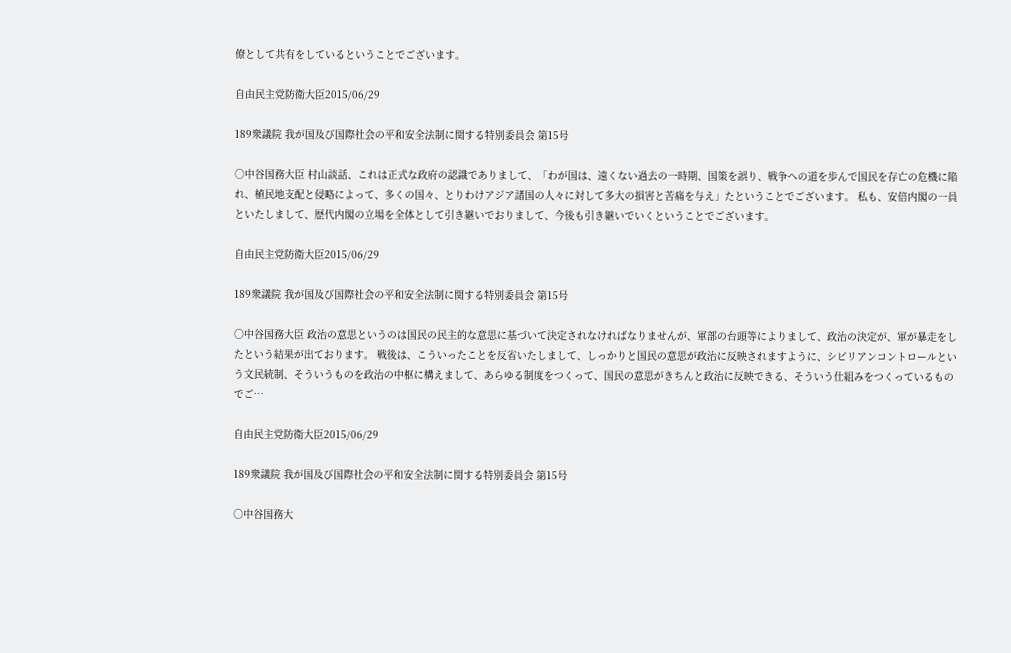僚として共有をしているということでございます。

自由民主党防衛大臣2015/06/29

189衆議院 我が国及び国際社会の平和安全法制に関する特別委員会 第15号

○中谷国務大臣 村山談話、これは正式な政府の認識でありまして、「わが国は、遠くない過去の一時期、国策を誤り、戦争への道を歩んで国民を存亡の危機に陥れ、植民地支配と侵略によって、多くの国々、とりわけアジア諸国の人々に対して多大の損害と苦痛を与え」たということでございます。 私も、安倍内閣の一員といたしまして、歴代内閣の立場を全体として引き継いでおりまして、今後も引き継いでいくということでございます。

自由民主党防衛大臣2015/06/29

189衆議院 我が国及び国際社会の平和安全法制に関する特別委員会 第15号

○中谷国務大臣 政治の意思というのは国民の民主的な意思に基づいて決定されなければなりませんが、軍部の台頭等によりまして、政治の決定が、軍が暴走をしたという結果が出ております。 戦後は、こういったことを反省いたしまして、しっかりと国民の意思が政治に反映されますように、シビリアンコントロールという文民統制、そういうものを政治の中枢に構えまして、あらゆる制度をつくって、国民の意思がきちんと政治に反映できる、そういう仕組みをつくっているものでご…

自由民主党防衛大臣2015/06/29

189衆議院 我が国及び国際社会の平和安全法制に関する特別委員会 第15号

○中谷国務大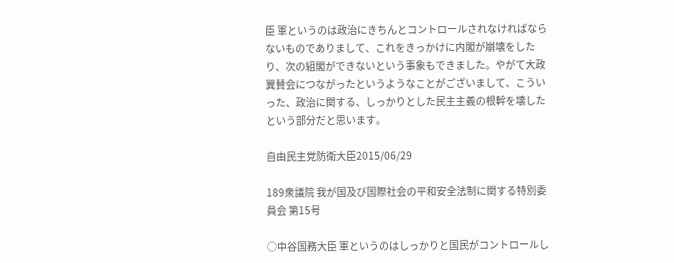臣 軍というのは政治にきちんとコントロールされなければならないものでありまして、これをきっかけに内閣が崩壊をしたり、次の組閣ができないという事象もできました。やがて大政翼賛会につながったというようなことがございまして、こういった、政治に関する、しっかりとした民主主義の根幹を壊したという部分だと思います。

自由民主党防衛大臣2015/06/29

189衆議院 我が国及び国際社会の平和安全法制に関する特別委員会 第15号

○中谷国務大臣 軍というのはしっかりと国民がコントロールし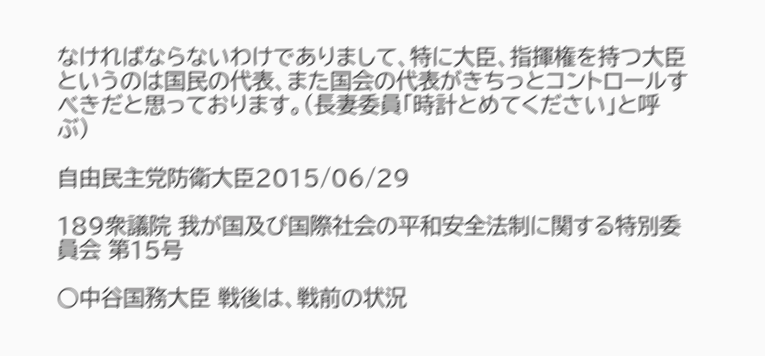なければならないわけでありまして、特に大臣、指揮権を持つ大臣というのは国民の代表、また国会の代表がきちっとコントロールすべきだと思っております。(長妻委員「時計とめてください」と呼ぶ)

自由民主党防衛大臣2015/06/29

189衆議院 我が国及び国際社会の平和安全法制に関する特別委員会 第15号

○中谷国務大臣 戦後は、戦前の状況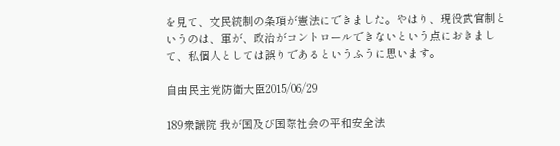を見て、文民統制の条項が憲法にできました。やはり、現役武官制というのは、軍が、政治がコントロールできないという点におきまして、私個人としては誤りであるというふうに思います。

自由民主党防衛大臣2015/06/29

189衆議院 我が国及び国際社会の平和安全法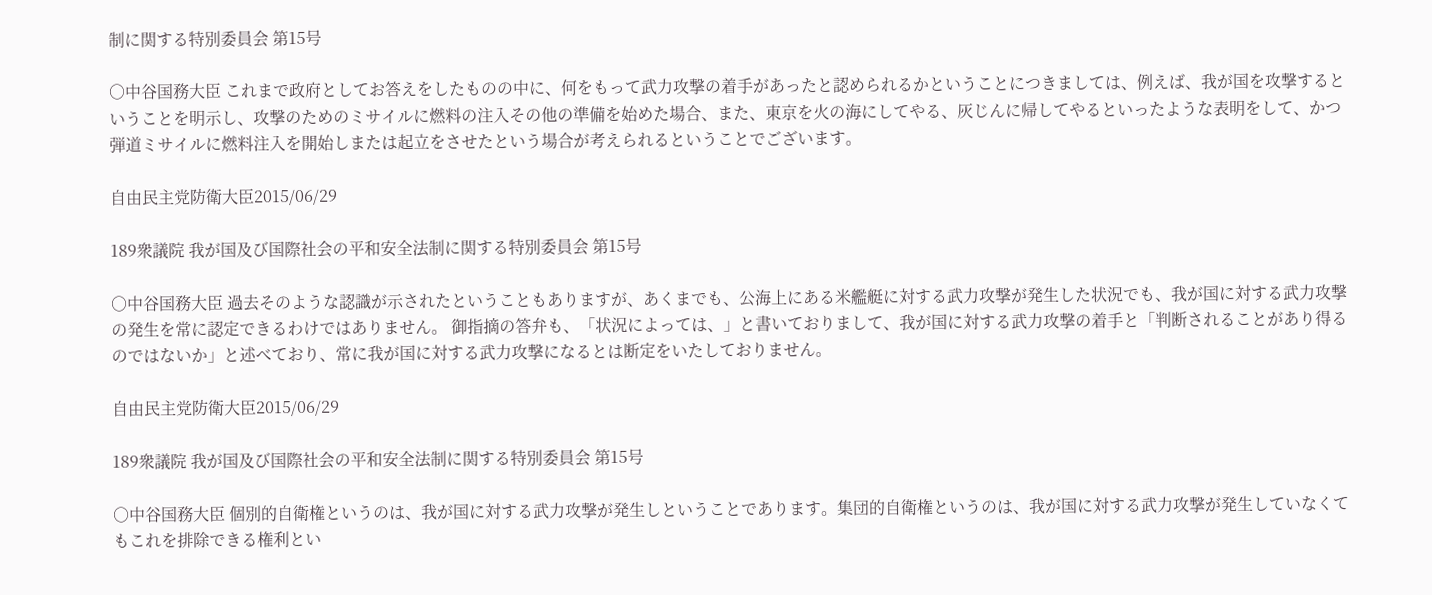制に関する特別委員会 第15号

○中谷国務大臣 これまで政府としてお答えをしたものの中に、何をもって武力攻撃の着手があったと認められるかということにつきましては、例えば、我が国を攻撃するということを明示し、攻撃のためのミサイルに燃料の注入その他の準備を始めた場合、また、東京を火の海にしてやる、灰じんに帰してやるといったような表明をして、かつ弾道ミサイルに燃料注入を開始しまたは起立をさせたという場合が考えられるということでございます。

自由民主党防衛大臣2015/06/29

189衆議院 我が国及び国際社会の平和安全法制に関する特別委員会 第15号

○中谷国務大臣 過去そのような認識が示されたということもありますが、あくまでも、公海上にある米艦艇に対する武力攻撃が発生した状況でも、我が国に対する武力攻撃の発生を常に認定できるわけではありません。 御指摘の答弁も、「状況によっては、」と書いておりまして、我が国に対する武力攻撃の着手と「判断されることがあり得るのではないか」と述べており、常に我が国に対する武力攻撃になるとは断定をいたしておりません。

自由民主党防衛大臣2015/06/29

189衆議院 我が国及び国際社会の平和安全法制に関する特別委員会 第15号

○中谷国務大臣 個別的自衛権というのは、我が国に対する武力攻撃が発生しということであります。集団的自衛権というのは、我が国に対する武力攻撃が発生していなくてもこれを排除できる権利とい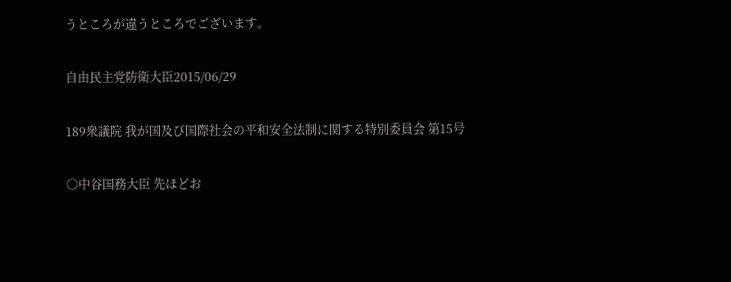うところが違うところでございます。

自由民主党防衛大臣2015/06/29

189衆議院 我が国及び国際社会の平和安全法制に関する特別委員会 第15号

○中谷国務大臣 先ほどお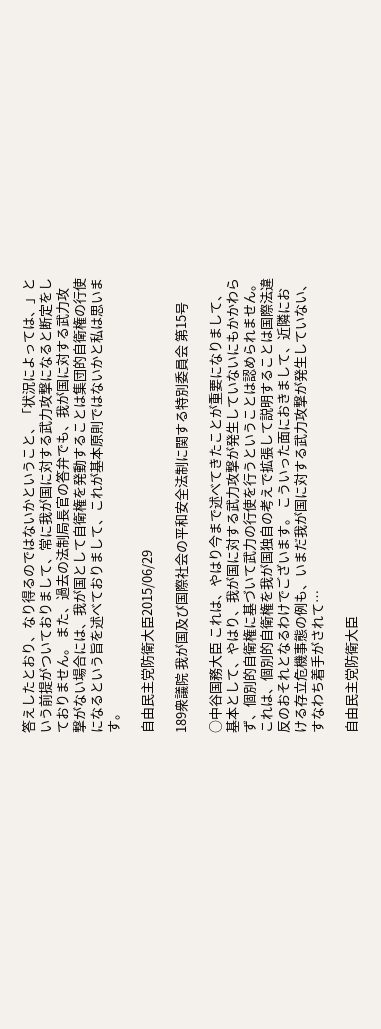答えしたとおり、なり得るのではないかということ、「状況によっては、」という前提がついておりまして、常に我が国に対する武力攻撃になると断定をしておりません。 また、過去の法制局長官の答弁でも、我が国に対する武力攻撃がない場合には、我が国として自衛権を発動することは集団的自衛権の行使になるという旨を述べておりまして、これが基本原則ではないかと私は思います。

自由民主党防衛大臣2015/06/29

189衆議院 我が国及び国際社会の平和安全法制に関する特別委員会 第15号

○中谷国務大臣 これは、やはり今まで述べてきたことが重要になりまして、基本として、やはり、我が国に対する武力攻撃が発生していないにもかかわらず、個別的自衛権に基づいて武力の行使を行うということは認められません。これは、個別的自衛権を我が国独自の考えで拡張して説明することは国際法違反のおそれとなるわけでございます。 こういった面におきまして、近隣における存立危機事態の例も、いまだ我が国に対する武力攻撃が発生していない、すなわち着手がされて…

自由民主党防衛大臣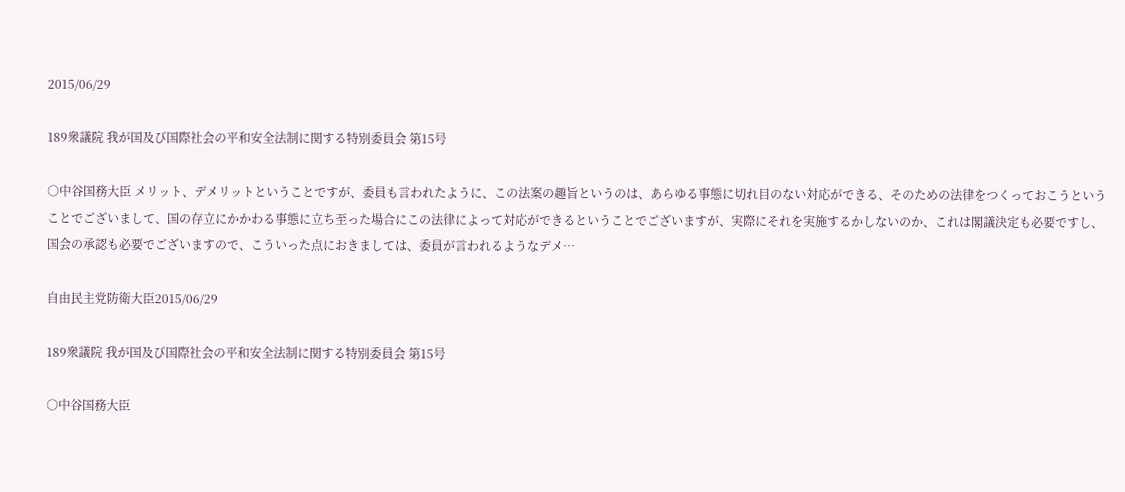2015/06/29

189衆議院 我が国及び国際社会の平和安全法制に関する特別委員会 第15号

○中谷国務大臣 メリット、デメリットということですが、委員も言われたように、この法案の趣旨というのは、あらゆる事態に切れ目のない対応ができる、そのための法律をつくっておこうということでございまして、国の存立にかかわる事態に立ち至った場合にこの法律によって対応ができるということでございますが、実際にそれを実施するかしないのか、これは閣議決定も必要ですし、国会の承認も必要でございますので、こういった点におきましては、委員が言われるようなデメ…

自由民主党防衛大臣2015/06/29

189衆議院 我が国及び国際社会の平和安全法制に関する特別委員会 第15号

○中谷国務大臣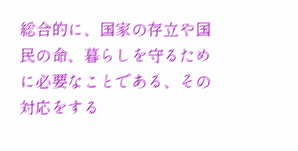総合的に、国家の存立や国民の命、暮らしを守るために必要なことである、その対応をする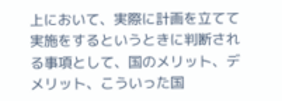上において、実際に計画を立てて実施をするというときに判断される事項として、国のメリット、デメリット、こういった国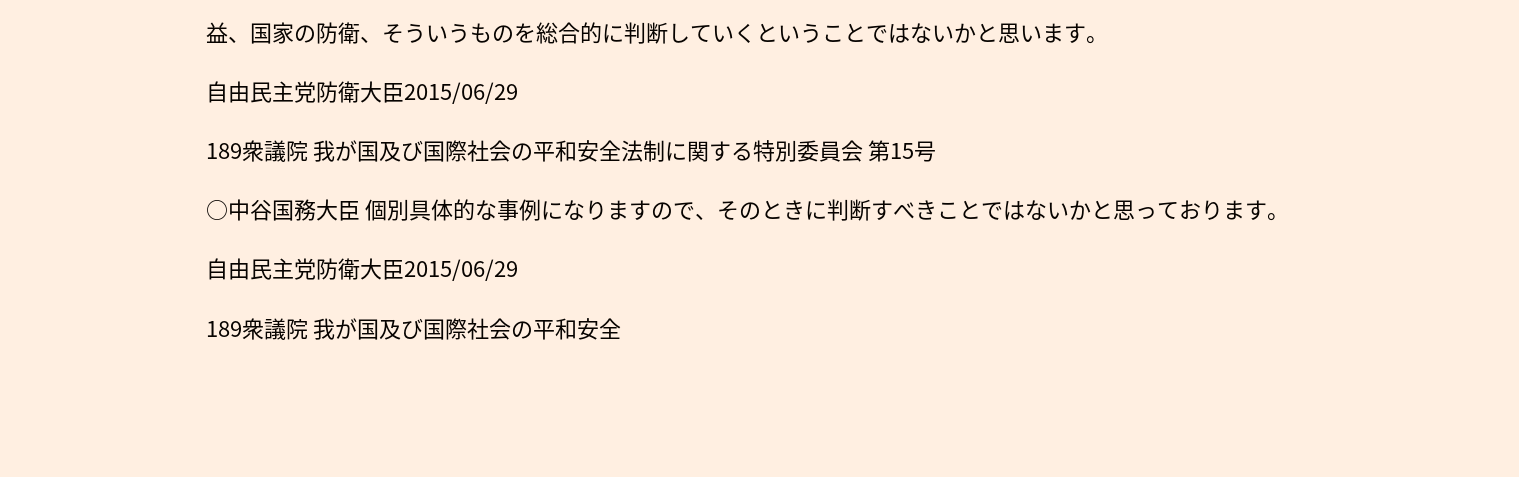益、国家の防衛、そういうものを総合的に判断していくということではないかと思います。

自由民主党防衛大臣2015/06/29

189衆議院 我が国及び国際社会の平和安全法制に関する特別委員会 第15号

○中谷国務大臣 個別具体的な事例になりますので、そのときに判断すべきことではないかと思っております。

自由民主党防衛大臣2015/06/29

189衆議院 我が国及び国際社会の平和安全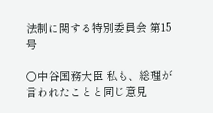法制に関する特別委員会 第15号

○中谷国務大臣 私も、総理が言われたことと同じ意見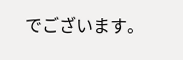でございます。